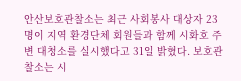안산보호관찰소는 최근 사회봉사 대상자 23명이 지역 환경단체 회원들과 함께 시화호 주변 대청소를 실시했다고 31일 밝혔다. 보호관찰소는 시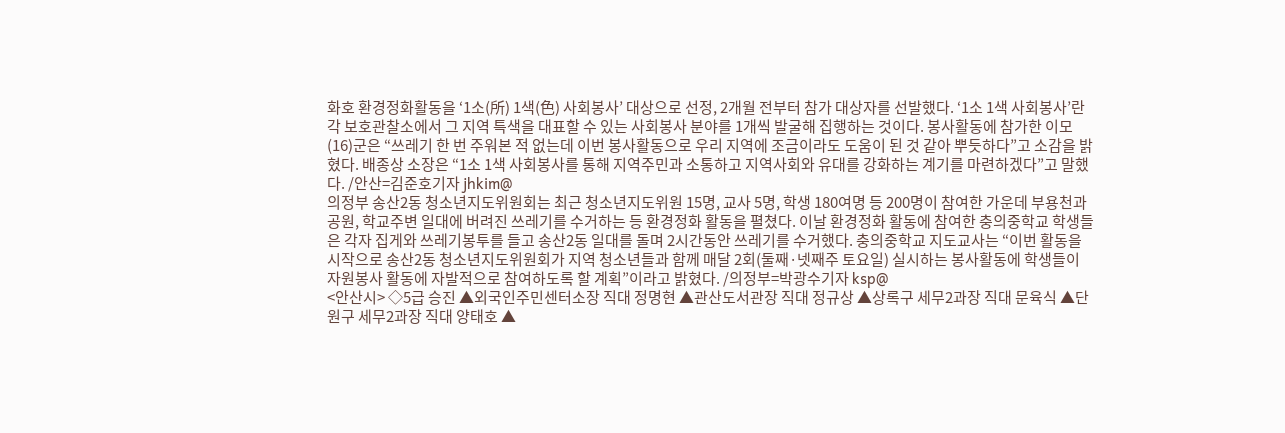화호 환경정화활동을 ‘1소(所) 1색(色) 사회봉사’ 대상으로 선정, 2개월 전부터 참가 대상자를 선발했다. ‘1소 1색 사회봉사’란 각 보호관찰소에서 그 지역 특색을 대표할 수 있는 사회봉사 분야를 1개씩 발굴해 집행하는 것이다. 봉사활동에 참가한 이모(16)군은 “쓰레기 한 번 주워본 적 없는데 이번 봉사활동으로 우리 지역에 조금이라도 도움이 된 것 같아 뿌듯하다”고 소감을 밝혔다. 배종상 소장은 “1소 1색 사회봉사를 통해 지역주민과 소통하고 지역사회와 유대를 강화하는 계기를 마련하겠다”고 말했다. /안산=김준호기자 jhkim@
의정부 송산2동 청소년지도위원회는 최근 청소년지도위원 15명, 교사 5명, 학생 180여명 등 200명이 참여한 가운데 부용천과 공원, 학교주변 일대에 버려진 쓰레기를 수거하는 등 환경정화 활동을 펼쳤다. 이날 환경정화 활동에 참여한 충의중학교 학생들은 각자 집게와 쓰레기봉투를 들고 송산2동 일대를 돌며 2시간동안 쓰레기를 수거했다. 충의중학교 지도교사는 “이번 활동을 시작으로 송산2동 청소년지도위원회가 지역 청소년들과 함께 매달 2회(둘째·넷째주 토요일) 실시하는 봉사활동에 학생들이 자원봉사 활동에 자발적으로 참여하도록 할 계획”이라고 밝혔다. /의정부=박광수기자 ksp@
<안산시> ◇5급 승진 ▲외국인주민센터소장 직대 정명현 ▲관산도서관장 직대 정규상 ▲상록구 세무2과장 직대 문육식 ▲단원구 세무2과장 직대 양태호 ▲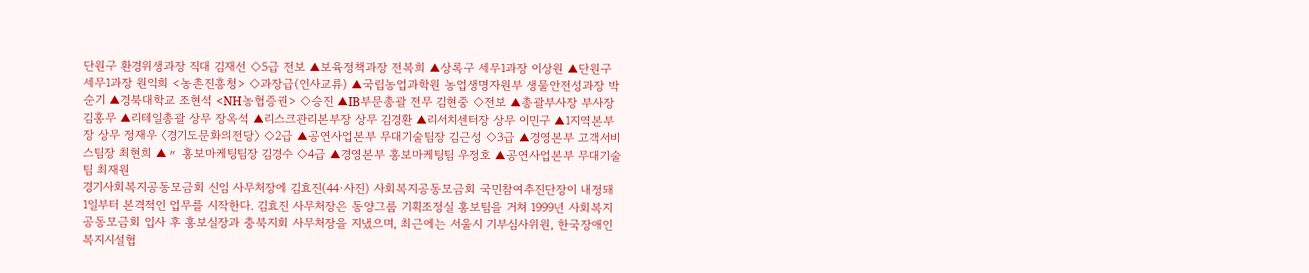단원구 환경위생과장 직대 김재선 ◇5급 전보 ▲보육정책과장 전복희 ▲상록구 세무1과장 이상원 ▲단원구 세무1과장 원익희 <농촌진흥청> ◇과장급(인사교류) ▲국립농업과학원 농업생명자원부 생물안전성과장 박순기 ▲경북대학교 조현석 <NH농협증권> ◇승진 ▲IB부문총괄 전무 김현중 ◇전보 ▲총괄부사장 부사장 김홍무 ▲리테일총괄 상무 장옥석 ▲리스크관리본부장 상무 김경환 ▲리서치센터장 상무 이민구 ▲1지역본부장 상무 정재우 〈경기도문화의전당〉 ◇2급 ▲공연사업본부 무대기술팀장 김근성 ◇3급 ▲경영본부 고객서비스팀장 최현희 ▲〃 홍보마케팅팀장 김경수 ◇4급 ▲경영본부 홍보마케팅팀 우정호 ▲공연사업본부 무대기술팀 최재원
경기사회복지공동모금회 신임 사무처장에 김효진(44·사진) 사회복지공동모금회 국민참여추진단장이 내정돼 1일부터 본격적인 업무를 시작한다. 김효진 사무처장은 동양그룹 기획조정실 홍보팀을 거쳐 1999년 사회복지공동모금회 입사 후 홍보실장과 충북지회 사무처장을 지냈으며, 최근에는 서울시 기부심사위원, 한국장애인복지시설협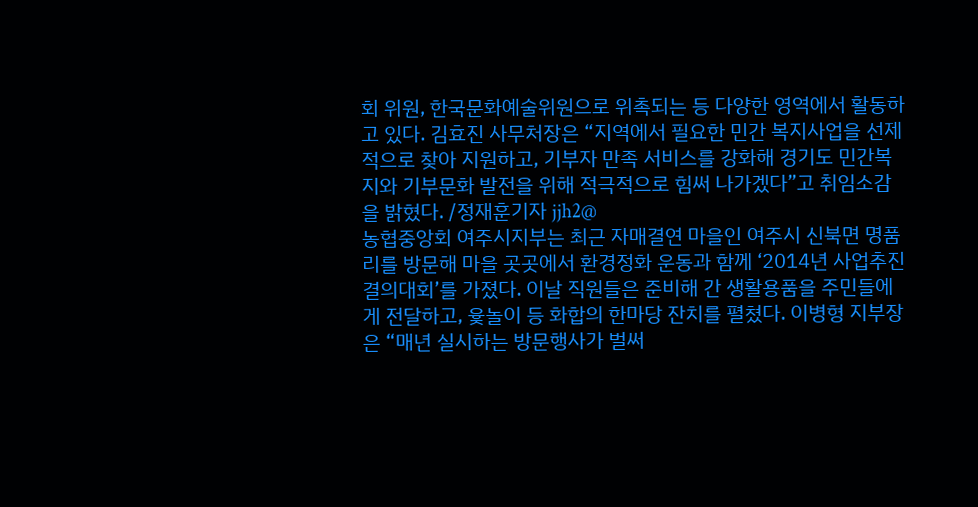회 위원, 한국문화예술위원으로 위촉되는 등 다양한 영역에서 활동하고 있다. 김효진 사무처장은 “지역에서 필요한 민간 복지사업을 선제적으로 찾아 지원하고, 기부자 만족 서비스를 강화해 경기도 민간복지와 기부문화 발전을 위해 적극적으로 힘써 나가겠다”고 취임소감을 밝혔다. /정재훈기자 jjh2@
농협중앙회 여주시지부는 최근 자매결연 마을인 여주시 신북면 명품리를 방문해 마을 곳곳에서 환경정화 운동과 함께 ‘2014년 사업추진 결의대회’를 가졌다. 이날 직원들은 준비해 간 생활용품을 주민들에게 전달하고, 윷놀이 등 화합의 한마당 잔치를 펼쳤다. 이병형 지부장은 “매년 실시하는 방문행사가 벌써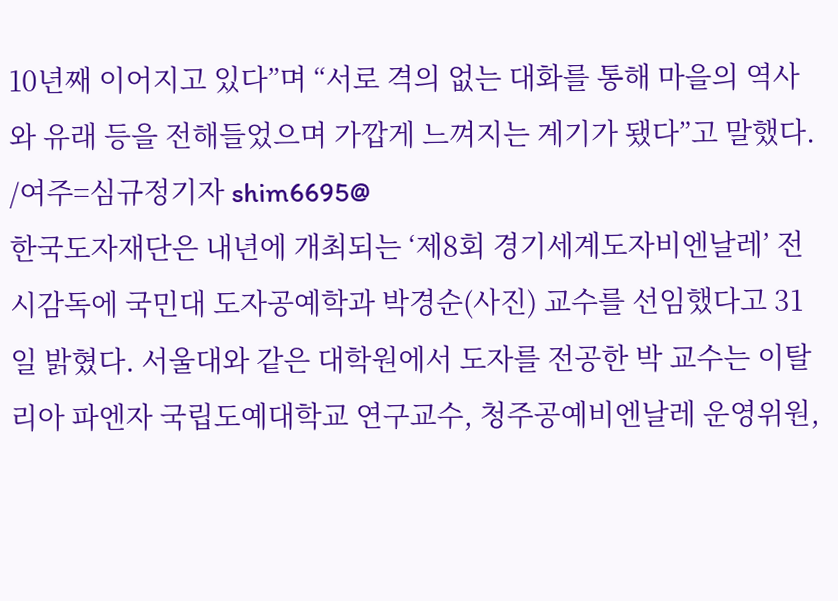10년째 이어지고 있다”며 “서로 격의 없는 대화를 통해 마을의 역사와 유래 등을 전해들었으며 가깝게 느껴지는 계기가 됐다”고 말했다. /여주=심규정기자 shim6695@
한국도자재단은 내년에 개최되는 ‘제8회 경기세계도자비엔날레’ 전시감독에 국민대 도자공예학과 박경순(사진) 교수를 선임했다고 31일 밝혔다. 서울대와 같은 대학원에서 도자를 전공한 박 교수는 이탈리아 파엔자 국립도예대학교 연구교수, 청주공예비엔날레 운영위원,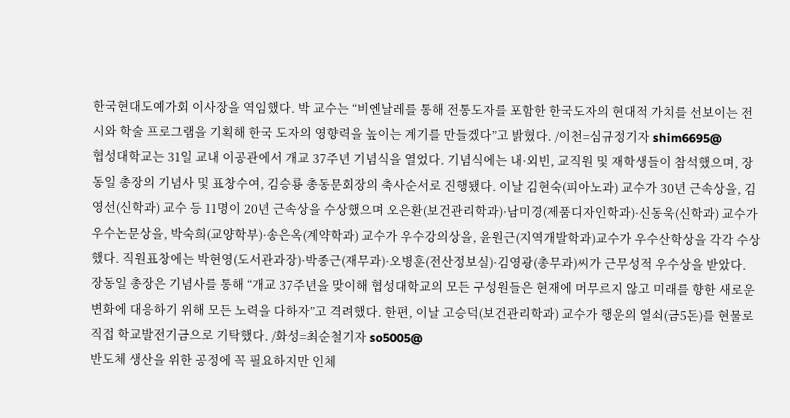한국현대도예가회 이사장을 역임했다. 박 교수는 “비엔날레를 통해 전통도자를 포함한 한국도자의 현대적 가치를 선보이는 전시와 학술 프로그램을 기획해 한국 도자의 영향력을 높이는 계기를 만들겠다”고 밝혔다. /이천=심규정기자 shim6695@
협성대학교는 31일 교내 이공관에서 개교 37주년 기념식을 열었다. 기념식에는 내·외빈, 교직원 및 재학생들이 참석했으며, 장동일 총장의 기념사 및 표창수여, 김승룡 총동문회장의 축사순서로 진행됐다. 이날 김현숙(피아노과) 교수가 30년 근속상을, 김영선(신학과) 교수 등 11명이 20년 근속상을 수상했으며 오은환(보건관리학과)·남미경(제품디자인학과)·신동욱(신학과) 교수가 우수논문상을, 박숙희(교양학부)·송은옥(계약학과) 교수가 우수강의상을, 윤원근(지역개발학과)교수가 우수산학상을 각각 수상했다. 직원표창에는 박현영(도서관과장)·박종근(재무과)·오병훈(전산정보실)·김영광(총무과)씨가 근무성적 우수상을 받았다. 장동일 총장은 기념사를 통해 “개교 37주년을 맞이해 협성대학교의 모든 구성원들은 현재에 머무르지 않고 미래를 향한 새로운 변화에 대응하기 위해 모든 노력을 다하자”고 격려했다. 한편, 이날 고승덕(보건관리학과) 교수가 행운의 열쇠(금5돈)를 현물로 직접 학교발전기금으로 기탁했다. /화성=최순철기자 so5005@
반도체 생산을 위한 공정에 꼭 필요하지만 인체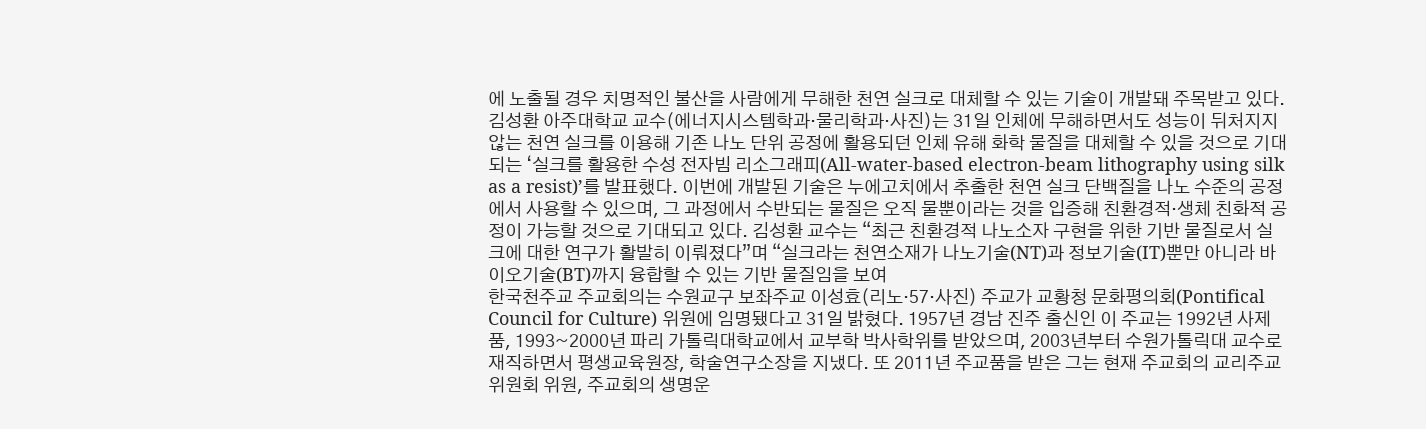에 노출될 경우 치명적인 불산을 사람에게 무해한 천연 실크로 대체할 수 있는 기술이 개발돼 주목받고 있다. 김성환 아주대학교 교수(에너지시스템학과·물리학과·사진)는 31일 인체에 무해하면서도 성능이 뒤처지지 않는 천연 실크를 이용해 기존 나노 단위 공정에 활용되던 인체 유해 화학 물질을 대체할 수 있을 것으로 기대되는 ‘실크를 활용한 수성 전자빔 리소그래피(All-water-based electron-beam lithography using silk as a resist)’를 발표했다. 이번에 개발된 기술은 누에고치에서 추출한 천연 실크 단백질을 나노 수준의 공정에서 사용할 수 있으며, 그 과정에서 수반되는 물질은 오직 물뿐이라는 것을 입증해 친환경적·생체 친화적 공정이 가능할 것으로 기대되고 있다. 김성환 교수는 “최근 친환경적 나노소자 구현을 위한 기반 물질로서 실크에 대한 연구가 활발히 이뤄졌다”며 “실크라는 천연소재가 나노기술(NT)과 정보기술(IT)뿐만 아니라 바이오기술(BT)까지 융합할 수 있는 기반 물질임을 보여
한국천주교 주교회의는 수원교구 보좌주교 이성효(리노·57·사진) 주교가 교황청 문화평의회(Pontifical Council for Culture) 위원에 임명됐다고 31일 밝혔다. 1957년 경남 진주 출신인 이 주교는 1992년 사제품, 1993~2000년 파리 가톨릭대학교에서 교부학 박사학위를 받았으며, 2003년부터 수원가톨릭대 교수로 재직하면서 평생교육원장, 학술연구소장을 지냈다. 또 2011년 주교품을 받은 그는 현재 주교회의 교리주교위원회 위원, 주교회의 생명운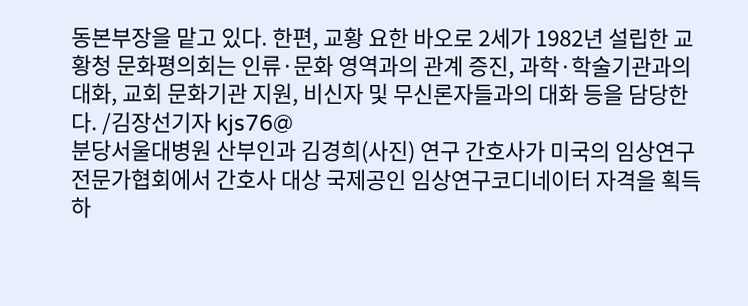동본부장을 맡고 있다. 한편, 교황 요한 바오로 2세가 1982년 설립한 교황청 문화평의회는 인류·문화 영역과의 관계 증진, 과학·학술기관과의 대화, 교회 문화기관 지원, 비신자 및 무신론자들과의 대화 등을 담당한다. /김장선기자 kjs76@
분당서울대병원 산부인과 김경희(사진) 연구 간호사가 미국의 임상연구전문가협회에서 간호사 대상 국제공인 임상연구코디네이터 자격을 획득하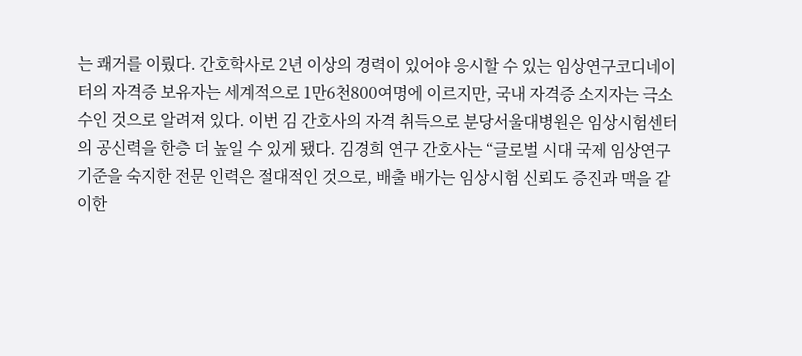는 쾌거를 이뤘다. 간호학사로 2년 이상의 경력이 있어야 응시할 수 있는 임상연구코디네이터의 자격증 보유자는 세계적으로 1만6천800여명에 이르지만, 국내 자격증 소지자는 극소수인 것으로 알려져 있다. 이번 김 간호사의 자격 취득으로 분당서울대병원은 임상시험센터의 공신력을 한층 더 높일 수 있게 됐다. 김경희 연구 간호사는 “글로벌 시대 국제 임상연구기준을 숙지한 전문 인력은 절대적인 것으로, 배출 배가는 임상시험 신뢰도 증진과 맥을 같이한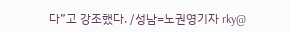다”고 강조했다. /성남=노권영기자 rky@